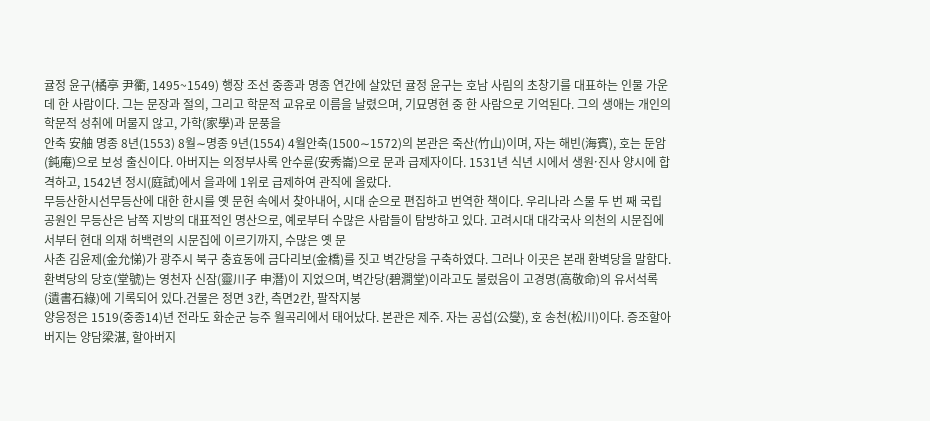귤정 윤구(橘亭 尹衢, 1495~1549) 행장 조선 중종과 명종 연간에 살았던 귤정 윤구는 호남 사림의 초창기를 대표하는 인물 가운데 한 사람이다. 그는 문장과 절의, 그리고 학문적 교유로 이름을 날렸으며, 기묘명현 중 한 사람으로 기억된다. 그의 생애는 개인의 학문적 성취에 머물지 않고, 가학(家學)과 문풍을
안축 安舳 명종 8년(1553) 8월∼명종 9년(1554) 4월안축(1500∼1572)의 본관은 죽산(⽵⼭)이며, 자는 해빈(海賓), 호는 둔암(鈍庵)으로 보성 출신이다. 아버지는 의정부사록 안수륜(安秀崙)으로 문과 급제자이다. 1531년 식년 시에서 생원ˑ진사 양시에 합격하고, 1542년 정시(庭試)에서 을과에 1위로 급제하여 관직에 올랐다.
무등산한시선무등산에 대한 한시를 옛 문헌 속에서 찾아내어, 시대 순으로 편집하고 번역한 책이다. 우리나라 스물 두 번 째 국립공원인 무등산은 남쪽 지방의 대표적인 명산으로, 예로부터 수많은 사람들이 탐방하고 있다. 고려시대 대각국사 의천의 시문집에서부터 현대 의재 허백련의 시문집에 이르기까지, 수많은 옛 문
사촌 김윤제(金允悌)가 광주시 북구 충효동에 금다리보(金橋)를 짓고 벽간당을 구축하였다. 그러나 이곳은 본래 환벽당을 말함다. 환벽당의 당호(堂號)는 영천자 신잠(靈川子 申潛)이 지었으며, 벽간당(碧澗堂)이라고도 불렀음이 고경명(高敬命)의 유서석록(遺書石綠)에 기록되어 있다.건물은 정면 3칸, 측면2칸, 팔작지붕
양응정은 1519(중종14)년 전라도 화순군 능주 월곡리에서 태어났다. 본관은 제주. 자는 공섭(公燮), 호 송천(松川)이다. 증조할아버지는 양담梁湛, 할아버지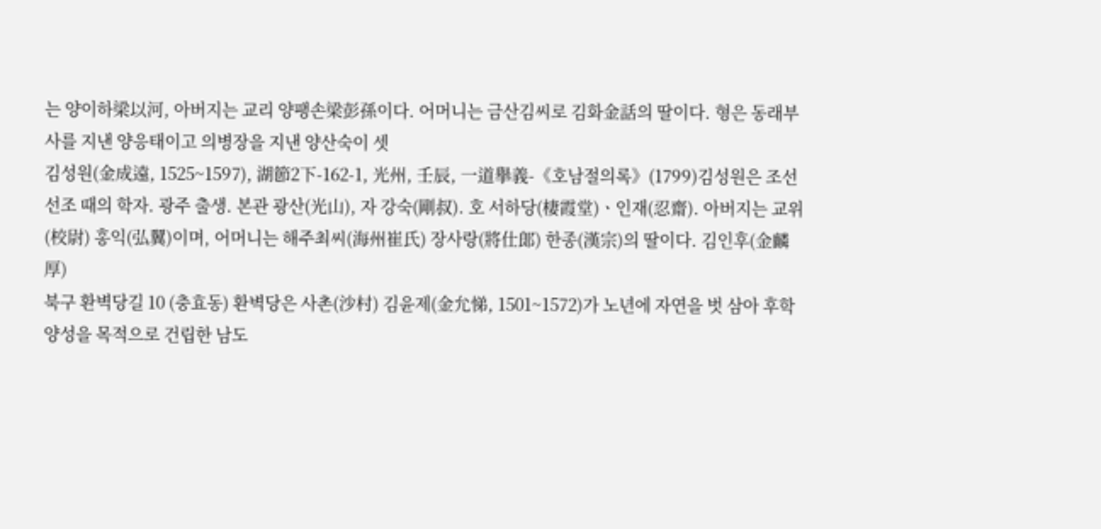는 양이하梁以河, 아버지는 교리 양팽손梁彭孫이다. 어머니는 금산김씨로 김화金話의 딸이다. 형은 동래부사를 지낸 양응태이고 의병장을 지낸 양산숙이 셋
김성원(金成遠, 1525~1597), 湖節2下-162-1, 光州, 壬辰, 一道擧義-《호남절의록》(1799)김성원은 조선 선조 때의 학자. 광주 출생. 본관 광산(光山), 자 강숙(剛叔). 호 서하당(棲霞堂)ㆍ인재(忍齋). 아버지는 교위(校尉) 홍익(弘翼)이며, 어머니는 해주최씨(海州崔氏) 장사랑(將仕郞) 한종(漢宗)의 딸이다. 김인후(金麟厚)
북구 환벽당길 10 (충효동) 환벽당은 사촌(沙村) 김윤제(金允悌, 1501~1572)가 노년에 자연을 벗 삼아 후학양성을 목적으로 건립한 남도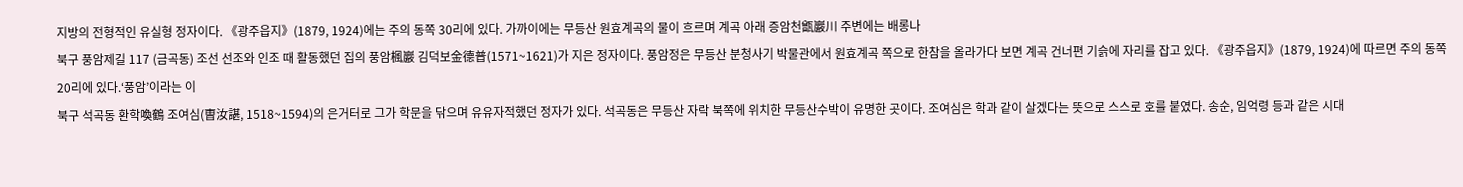지방의 전형적인 유실형 정자이다. 《광주읍지》(1879, 1924)에는 주의 동쪽 30리에 있다. 가까이에는 무등산 원효계곡의 물이 흐르며 계곡 아래 증암천甑巖川 주변에는 배롱나
북구 풍암제길 117 (금곡동) 조선 선조와 인조 때 활동했던 집의 풍암楓巖 김덕보金德普(1571~1621)가 지은 정자이다. 풍암정은 무등산 분청사기 박물관에서 원효계곡 쪽으로 한참을 올라가다 보면 계곡 건너편 기슭에 자리를 잡고 있다. 《광주읍지》(1879, 1924)에 따르면 주의 동쪽 20리에 있다.‘풍암’이라는 이
북구 석곡동 환학喚鶴 조여심(曺汝諶, 1518~1594)의 은거터로 그가 학문을 닦으며 유유자적했던 정자가 있다. 석곡동은 무등산 자락 북쪽에 위치한 무등산수박이 유명한 곳이다. 조여심은 학과 같이 살겠다는 뜻으로 스스로 호를 붙였다. 송순, 임억령 등과 같은 시대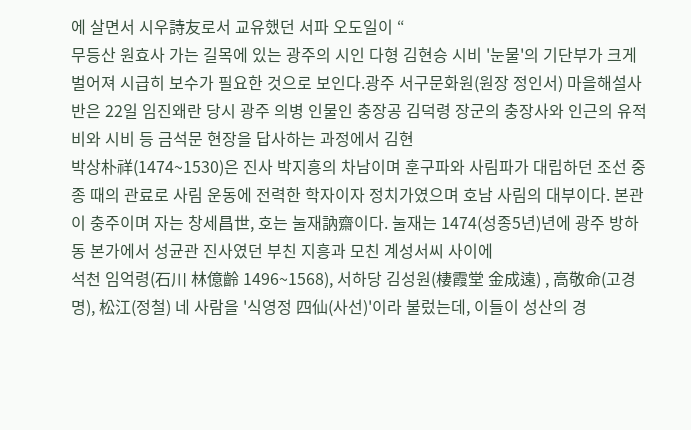에 살면서 시우詩友로서 교유했던 서파 오도일이 “
무등산 원효사 가는 길목에 있는 광주의 시인 다형 김현승 시비 '눈물'의 기단부가 크게 벌어져 시급히 보수가 필요한 것으로 보인다.광주 서구문화원(원장 정인서) 마을해설사반은 22일 임진왜란 당시 광주 의병 인물인 충장공 김덕령 장군의 충장사와 인근의 유적비와 시비 등 금석문 현장을 답사하는 과정에서 김현
박상朴祥(1474~1530)은 진사 박지흥의 차남이며 훈구파와 사림파가 대립하던 조선 중종 때의 관료로 사림 운동에 전력한 학자이자 정치가였으며 호남 사림의 대부이다. 본관이 충주이며 자는 창세昌世, 호는 눌재訥齋이다. 눌재는 1474(성종5년)년에 광주 방하동 본가에서 성균관 진사였던 부친 지흥과 모친 계성서씨 사이에
석천 임억령(石川 林億齡 1496~1568), 서하당 김성원(棲霞堂 金成遠) , 高敬命(고경명), 松江(정철) 네 사람을 '식영정 四仙(사선)'이라 불렀는데, 이들이 성산의 경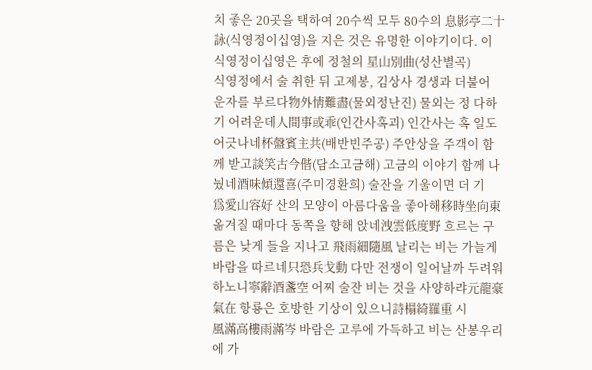치 좋은 20곳을 택하여 20수씩 모두 80수의 息影亭二十詠(식영정이십영)을 지은 것은 유명한 이야기이다. 이 식영정이십영은 후에 정철의 星山別曲(성산별곡)
식영정에서 술 취한 뒤 고제봉, 김상사 경생과 더불어 운자를 부르다物外情難盡(물외정난진) 물외는 정 다하기 어려운데人間事或乖(인간사혹괴) 인간사는 혹 일도 어긋나네杯盤賓主共(배반빈주공) 주안상을 주객이 함께 받고談笑古今偕(담소고금해) 고금의 이야기 함께 나눴네酒味傾還喜(주미경환희) 술잔을 기울이면 더 기
爲愛山容好 산의 모양이 아름다움을 좋아해移時坐向東 옮겨질 때마다 동쪽을 향해 앉네洩雲低度野 흐르는 구름은 낮게 들을 지나고 飛雨細隨風 날리는 비는 가늘게 바람을 따르네只恐兵戈動 다만 전쟁이 일어날까 두려워하노니寧辭酒盞空 어찌 술잔 비는 것을 사양하랴元龍豪氣在 항룡은 호방한 기상이 있으니詩榻綺羅重 시
風滿高樓雨滿岑 바람은 고루에 가득하고 비는 산봉우리에 가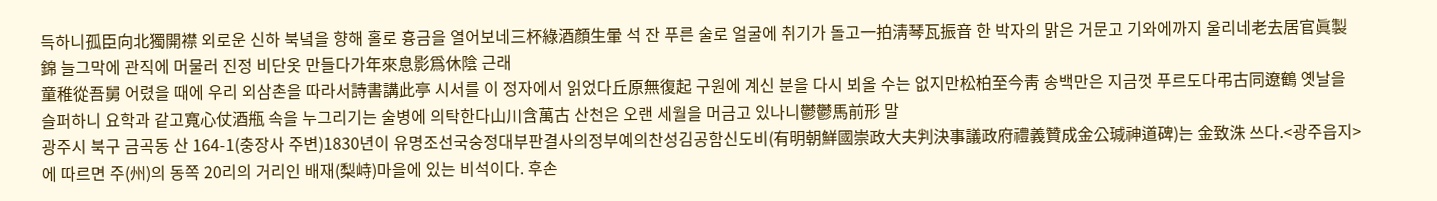득하니孤臣向北獨開襟 외로운 신하 북녘을 향해 홀로 흉금을 열어보네三杯綠酒顏生暈 석 잔 푸른 술로 얼굴에 취기가 돌고一拍淸琴瓦振音 한 박자의 맑은 거문고 기와에까지 울리네老去居官眞製錦 늘그막에 관직에 머물러 진정 비단옷 만들다가年來息影爲休陰 근래
童稚從吾舅 어렸을 때에 우리 외삼촌을 따라서詩書講此亭 시서를 이 정자에서 읽었다丘原無復起 구원에 계신 분을 다시 뵈올 수는 없지만松柏至今靑 송백만은 지금껏 푸르도다弔古同遼鶴 옛날을 슬퍼하니 요학과 같고寬心仗酒甁 속을 누그리기는 술병에 의탁한다山川含萬古 산천은 오랜 세월을 머금고 있나니鬱鬱馬前形 말
광주시 북구 금곡동 산 164-1(충장사 주변)1830년이 유명조선국숭정대부판결사의정부예의찬성김공함신도비(有明朝鮮國崇政大夫判決事議政府禮義贊成金公瑊神道碑)는 金致洙 쓰다.<광주읍지>에 따르면 주(州)의 동쪽 20리의 거리인 배재(梨峙)마을에 있는 비석이다. 후손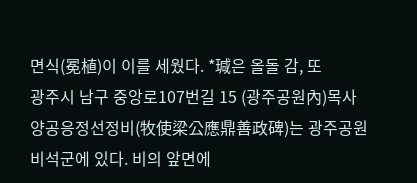면식(冕植)이 이를 세웠다. *瑊은 올돌 감, 또
광주시 남구 중앙로107번길 15 (광주공원內)목사양공응정선정비(牧使梁公應鼎善政碑)는 광주공원 비석군에 있다. 비의 앞면에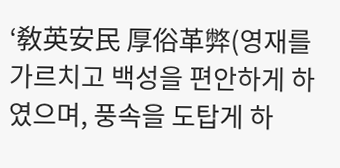‘敎英安民 厚俗革弊(영재를 가르치고 백성을 편안하게 하였으며, 풍속을 도탑게 하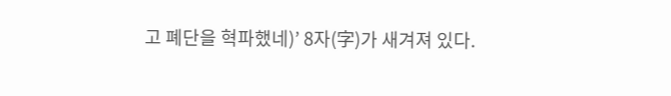고 폐단을 혁파했네)’ 8자(字)가 새겨져 있다.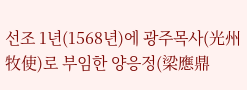선조 1년(1568년)에 광주목사(光州牧使)로 부임한 양응정(梁應鼎